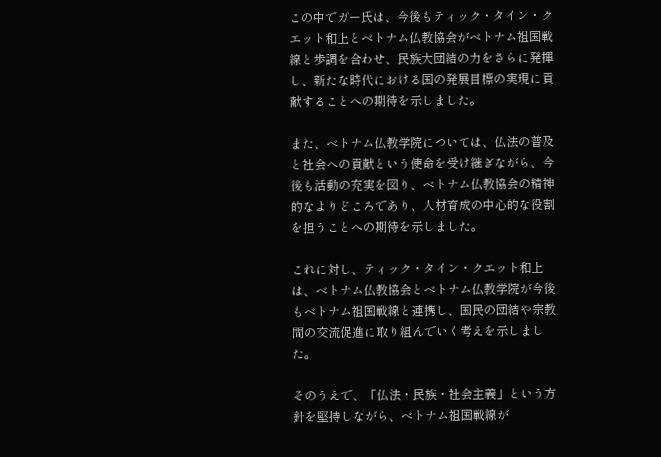この中でガー氏は、今後もティック・タイン・クエット和上とベトナム仏教協会がベトナム祖国戦線と歩調を合わせ、民族大団結の力をさらに発揮し、新たな時代における国の発展目標の実現に貢献することへの期待を示しました。

また、ベトナム仏教学院については、仏法の普及と社会への貢献という使命を受け継ぎながら、今後も活動の充実を図り、ベトナム仏教協会の精神的なよりどころであり、人材育成の中心的な役割を担うことへの期待を示しました。

これに対し、ティック・タイン・クエット和上は、ベトナム仏教協会とベトナム仏教学院が今後もベトナム祖国戦線と連携し、国民の団結や宗教間の交流促進に取り組んでいく考えを示しました。

そのうえで、「仏法・民族・社会主義」という方針を堅持しながら、ベトナム祖国戦線が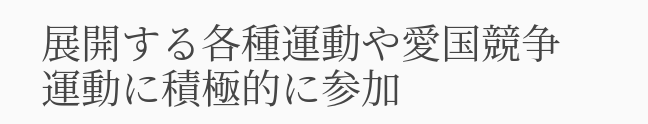展開する各種運動や愛国競争運動に積極的に参加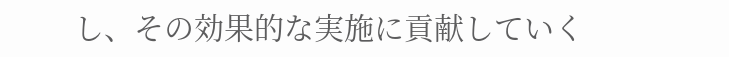し、その効果的な実施に貢献していく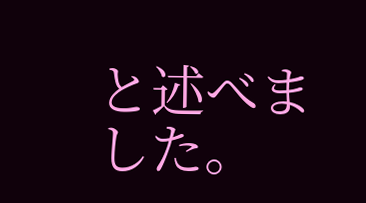と述べました。